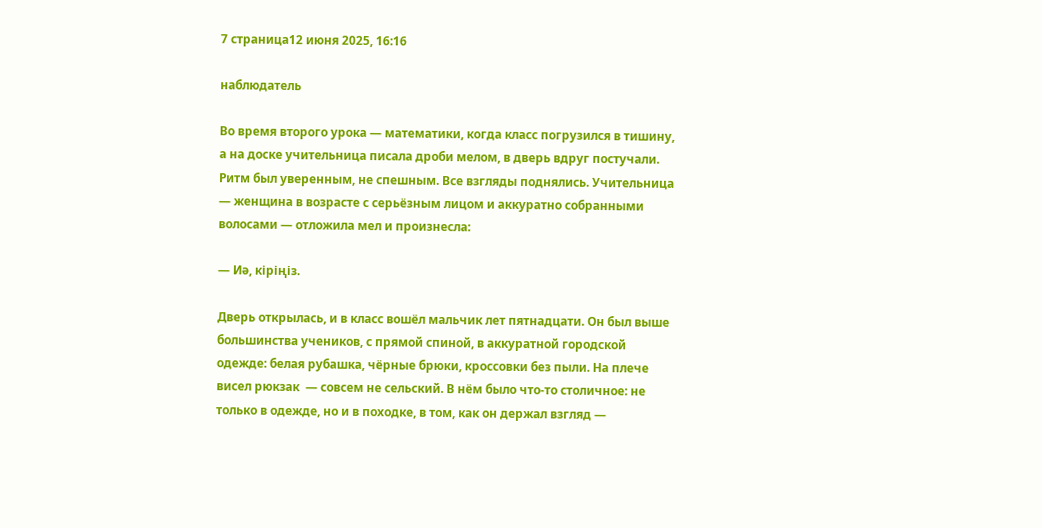7 страница12 июня 2025, 16:16

наблюдатель

Во время второго урока — математики, когда класс погрузился в тишину, а на доске учительница писала дроби мелом, в дверь вдруг постучали. Ритм был уверенным, не спешным. Все взгляды поднялись. Учительница — женщина в возрасте с серьёзным лицом и аккуратно собранными волосами — отложила мел и произнесла:

— Иә, кіріңіз.

Дверь открылась, и в класс вошёл мальчик лет пятнадцати. Он был выше большинства учеников, с прямой спиной, в аккуратной городской одежде: белая рубашка, чёрные брюки, кроссовки без пыли. На плече висел рюкзак  — совсем не сельский. В нём было что-то столичное: не только в одежде, но и в походке, в том, как он держал взгляд —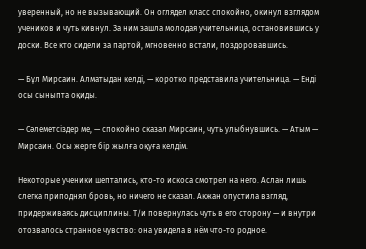уверенный, но не вызывающий. Он оглядел класс спокойно, окинул взглядом учеников и чуть кивнул. За ним зашла молодая учительница, остановившись у доски. Все кто сидели за партой, мгновенно встали, поздоровавшись.

— Бұл Мирсаин. Алматыдан келді, — коротко представила учительница. — Енді осы сыныпта оқиды.

— Сәлеметсіздер ме, — спокойно сказал Мирсаин, чуть улыбнувшись. — Атым — Мирсаин. Осы жерге бір жылға оқуға келдім.

Некоторые ученики шептались, кто-то искоса смотрел на него. Аслан лишь слегка приподнял бровь, но ничего не сказал. Акжан опустила взгляд, придерживаясь дисциплины. Т/и повернулась чуть в его сторону — и внутри отозвалось странное чувство: она увидела в нём что-то родное.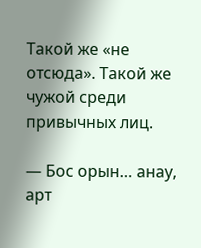Такой же «не отсюда». Такой же чужой среди привычных лиц.

— Бос орын… анау, арт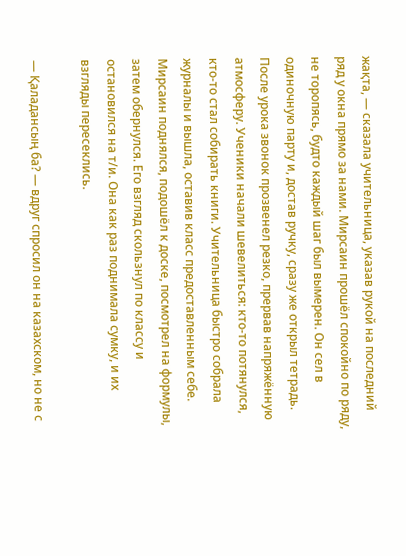жақта, — сказала учительница, указав рукой на последний ряд у окна прямо за нами. Мирсаин прошёл спокойно по ряду, не торопясь, будто каждый шаг был вымерен. Он сел в одиночную парту и, достав ручку, сразу же открыл тетрадь. После урока звонок прозвенел резко, прервав напряжённую атмосферу. Ученики начали шевелиться: кто-то потянулся, кто-то стал собирать книги. Учительница быстро собрала журналы и вышла, оставив класс предоставленным себе. Мирсаин поднялся, подошёл к доске, посмотрел на формулы, затем обернулся. Его взгляд скользнул по классу и остановился на т/и. Она как раз поднимала сумку, и их взгляды пересеклись.

— Қаладансың ба? — вдруг спросил он на казахском, но не с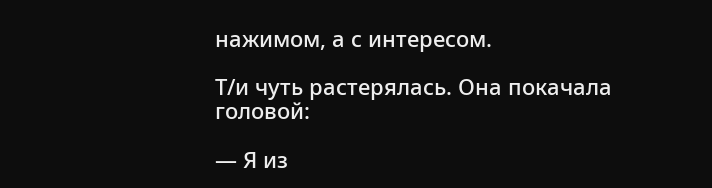нажимом, а с интересом.

Т/и чуть растерялась. Она покачала головой:

— Я из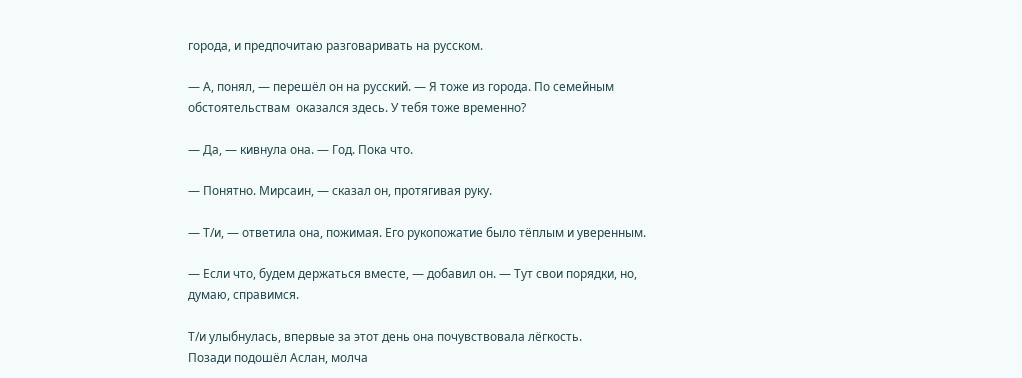города, и предпочитаю разговаривать на русском.

— А, понял, — перешёл он на русский. — Я тоже из города. По семейным обстоятельствам  оказался здесь. У тебя тоже временно?

— Да, — кивнула она. — Год. Пока что.

— Понятно. Мирсаин, — сказал он, протягивая руку.

— Т/и, — ответила она, пожимая. Его рукопожатие было тёплым и уверенным.

— Если что, будем держаться вместе, — добавил он. — Тут свои порядки, но, думаю, справимся.

Т/и улыбнулась, впервые за этот день она почувствовала лёгкость.
Позади подошёл Аслан, молча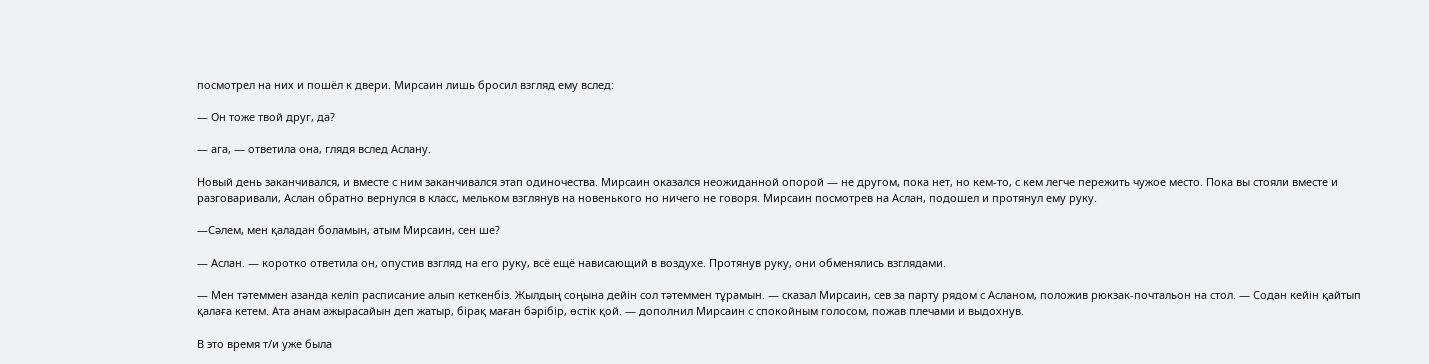посмотрел на них и пошёл к двери. Мирсаин лишь бросил взгляд ему вслед:

— Он тоже твой друг, да?

— ага, — ответила она, глядя вслед Аслану.

Новый день заканчивался, и вместе с ним заканчивался этап одиночества. Мирсаин оказался неожиданной опорой — не другом, пока нет, но кем-то, с кем легче пережить чужое место. Пока вы стояли вместе и разговаривали, Аслан обратно вернулся в класс, мельком взглянув на новенького но ничего не говоря. Мирсаин посмотрев на Аслан, подошел и протянул ему руку.

—Сәлем, мен қаладан боламын, атым Мирсаин, сен ше?

— Аслан. — коротко ответила он, опустив взгляд на его руку, всё ещё нависающий в воздухе. Протянув руку, они обменялись взглядами.

— Мен тәтеммен азанда келіп расписание алып кеткенбіз. Жылдың соңына дейін сол тәтеммен тұрамын. — сказал Мирсаин, сев за парту рядом с Асланом, положив рюкзак-почтальон на стол. — Содан кейін қайтып қалаға кетем. Ата анам ажырасайын деп жатыр, бірақ маған бәрібір, өстік қой. — дополнил Мирсаин с спокойным голосом, пожав плечами и выдохнув.

В это время т/и уже была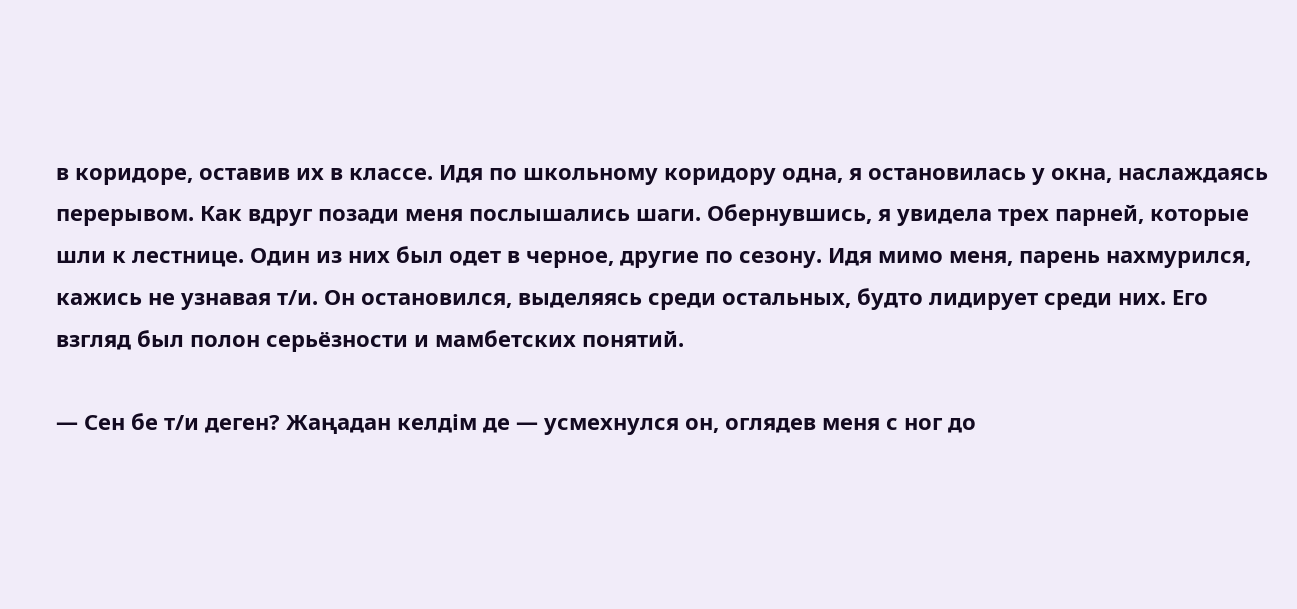в коридоре, оставив их в классе. Идя по школьному коридору одна, я остановилась у окна, наслаждаясь перерывом. Как вдруг позади меня послышались шаги. Обернувшись, я увидела трех парней, которые шли к лестнице. Один из них был одет в черное, другие по сезону. Идя мимо меня, парень нахмурился, кажись не узнавая т/и. Он остановился, выделяясь среди остальных, будто лидирует среди них. Его взгляд был полон серьёзности и мамбетских понятий.

— Сен бе т/и деген? Жаңадан келдім де — усмехнулся он, оглядев меня с ног до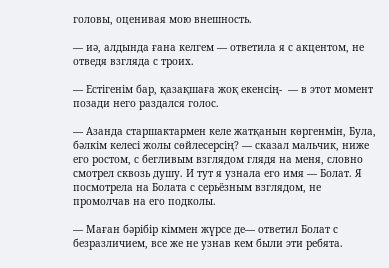головы, оценивая мою внешность.

— иә, алдында ғана келгем — ответила я с акцентом, не отведя взгляда с троих.

— Естігенім бар, қазақшаға жоқ екенсің-  — в этот момент позади него раздался голос.

— Азанда старшактармен келе жатқанын көргенмін, Була, бәлкім келесі жолы сөйлесерсің? — сказал мальчик, ниже его ростом, с бегливым взглядом глядя на меня, словно смотрел сквозь душу. И тут я узнала его имя — Болат. Я посмотрела на Болата с серьёзным взглядом, не промолчав на его подколы.

— Маған бәрібір кіммен жүрсе де— ответил Болат с безразличием, все же не узнав кем были эти ребята.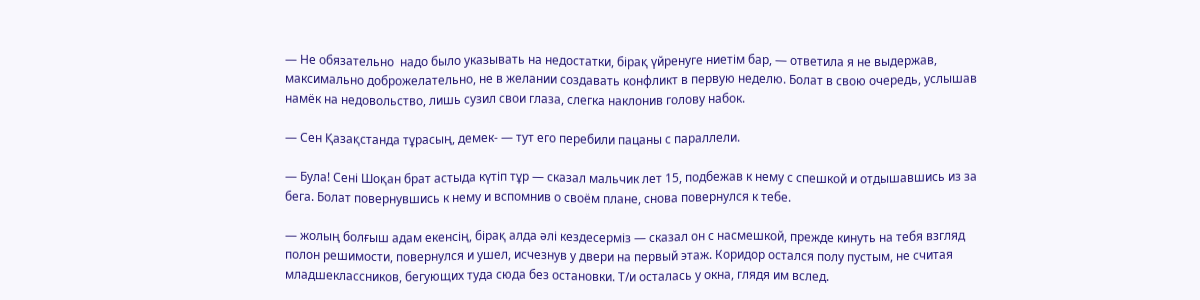— Не обязательно  надо было указывать на недостатки, бірақ үйренуге ниетім бар, — ответила я не выдержав, максимально доброжелательно, не в желании создавать конфликт в первую неделю. Болат в свою очередь, услышав намёк на недовольство, лишь сузил свои глаза, слегка наклонив голову набок.

— Сен Қазақстанда тұрасың, демек- — тут его перебили пацаны с параллели.

— Була! Сені Шоқан брат астыда күтіп тұр — сказал мальчик лет 15, подбежав к нему с спешкой и отдышавшись из за бега. Болат повернувшись к нему и вспомнив о своём плане, снова повернулся к тебе.

— жолың болғыш адам екенсің, бірақ алда әлі кездесерміз — сказал он с насмешкой, прежде кинуть на тебя взгляд полон решимости, повернулся и ушел, исчезнув у двери на первый этаж. Коридор остался полу пустым, не считая младшеклассников, бегующих туда сюда без остановки. Т/и осталась у окна, глядя им вслед.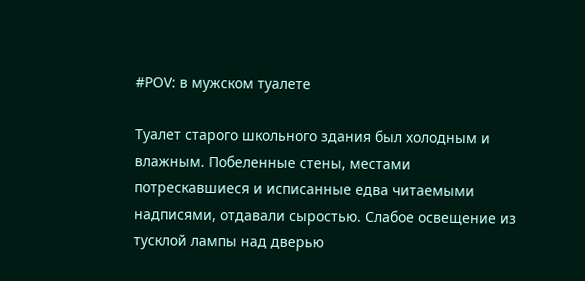#POV: в мужском туалете

Туалет старого школьного здания был холодным и влажным. Побеленные стены, местами потрескавшиеся и исписанные едва читаемыми надписями, отдавали сыростью. Слабое освещение из тусклой лампы над дверью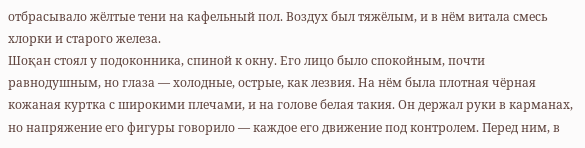отбрасывало жёлтые тени на кафельный пол. Воздух был тяжёлым, и в нём витала смесь хлорки и старого железа.
Шоқан стоял у подоконника, спиной к окну. Его лицо было спокойным, почти равнодушным, но глаза — холодные, острые, как лезвия. На нём была плотная чёрная кожаная куртка с широкими плечами, и на голове белая такия. Он держал руки в карманах, но напряжение его фигуры говорило — каждое его движение под контролем. Перед ним, в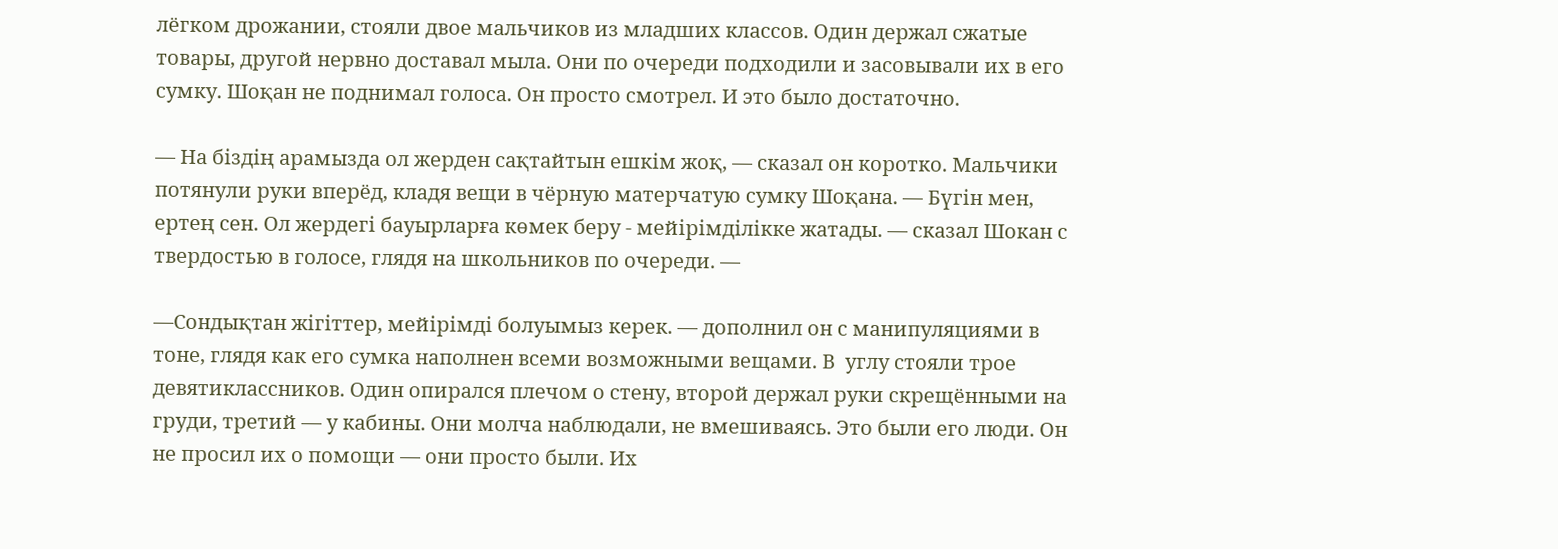лёгком дрожании, стояли двое мальчиков из младших классов. Один держал сжатые товары, другой нервно доставал мыла. Они по очереди подходили и засовывали их в его сумку. Шоқан не поднимал голоса. Он просто смотрел. И это было достаточно.

— На біздің арамызда ол жерден сақтайтын ешкім жоқ, — сказал он коротко. Мальчики потянули руки вперёд, кладя вещи в чёрную матерчатую сумку Шоқана. — Бүгін мен, ертең сен. Ол жердегі бауырларға көмек беру - мейірімділікке жатады. — сказал Шокан с твердостью в голосе, глядя на школьников по очереди. —

—Сондықтан жігіттер, мейірімді болуымыз керек. — дополнил он с манипуляциями в тоне, глядя как его сумка наполнен всеми возможными вещами. В  углу стояли трое девятиклассников. Один опирался плечом о стену, второй держал руки скрещёнными на груди, третий — у кабины. Они молча наблюдали, не вмешиваясь. Это были его люди. Он не просил их о помощи — они просто были. Их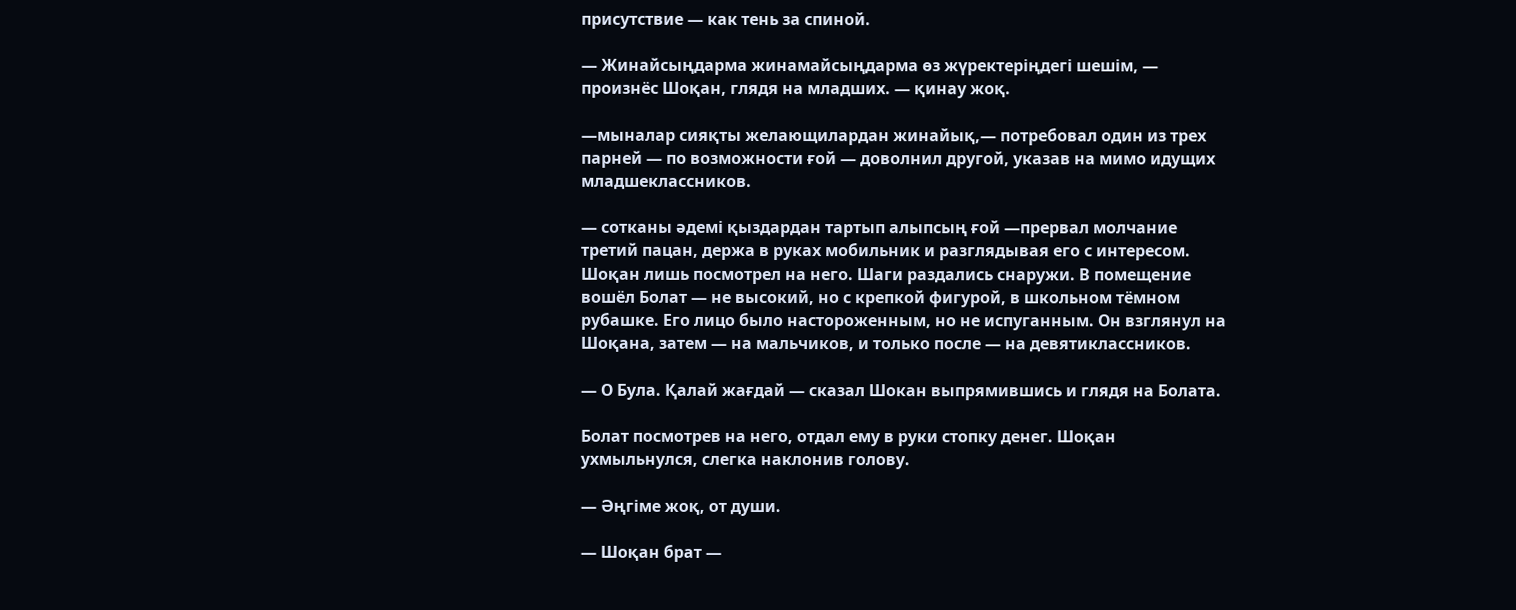присутствие — как тень за спиной.

— Жинайсыңдарма жинамайсыңдарма өз жүректеріңдегі шешім, — произнёс Шоқан, глядя на младших. — қинау жоқ.

—мыналар сияқты желающилардан жинайық,— потребовал один из трех парней — по возможности ғой — доволнил другой, указав на мимо идущих младшеклассников.

— сотканы әдемі қыздардан тартып алыпсың ғой —прервал молчание третий пацан, держа в руках мобильник и разглядывая его с интересом. Шоқан лишь посмотрел на него. Шаги раздались снаружи. В помещение вошёл Болат — не высокий, но с крепкой фигурой, в школьном тёмном рубашке. Его лицо было настороженным, но не испуганным. Он взглянул на Шоқана, затем — на мальчиков, и только после — на девятиклассников.

— О Була. Қалай жағдай — сказал Шокан выпрямившись и глядя на Болата.

Болат посмотрев на него, отдал ему в руки стопку денег. Шоқан ухмыльнулся, слегка наклонив голову.

— Әңгіме жоқ, от души.

— Шоқан брат —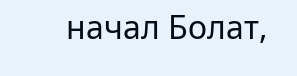начал Болат,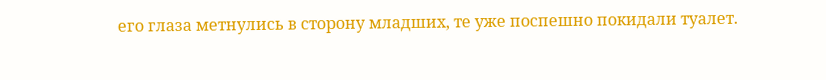его глаза метнулись в сторону младших, те уже поспешно покидали туалет.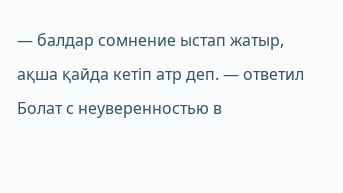— балдар сомнение ыстап жатыр, ақша қайда кетіп атр деп. — ответил Болат с неуверенностью в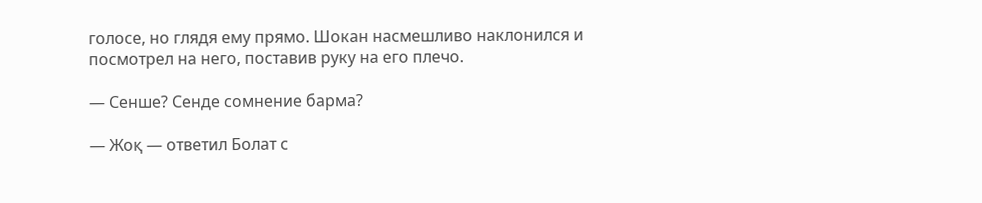голосе, но глядя ему прямо. Шокан насмешливо наклонился и посмотрел на него, поставив руку на его плечо.

— Сенше? Сенде сомнение барма?

— Жоқ — ответил Болат с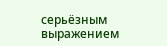серьёзным выражением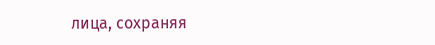лица, сохраняя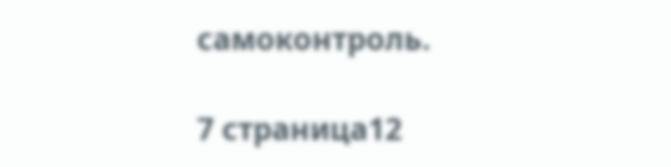самоконтроль.

7 страница12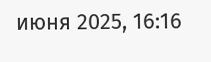июня 2025, 16:16